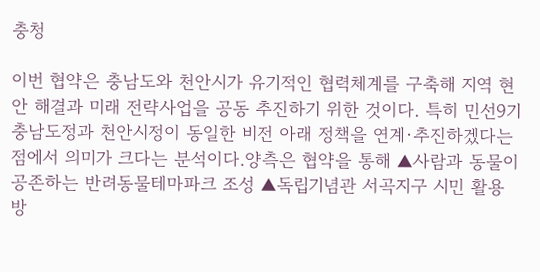충청

이번 협약은 충남도와 천안시가 유기적인 협력체계를 구축해 지역 현안 해결과 미래 전략사업을 공동 추진하기 위한 것이다. 특히 민선9기 충남도정과 천안시정이 동일한 비전 아래 정책을 연계·추진하겠다는 점에서 의미가 크다는 분석이다.양측은 협약을 통해 ▲사람과 동물이 공존하는 반려동물테마파크 조성 ▲독립기념관 서곡지구 시민 활용 방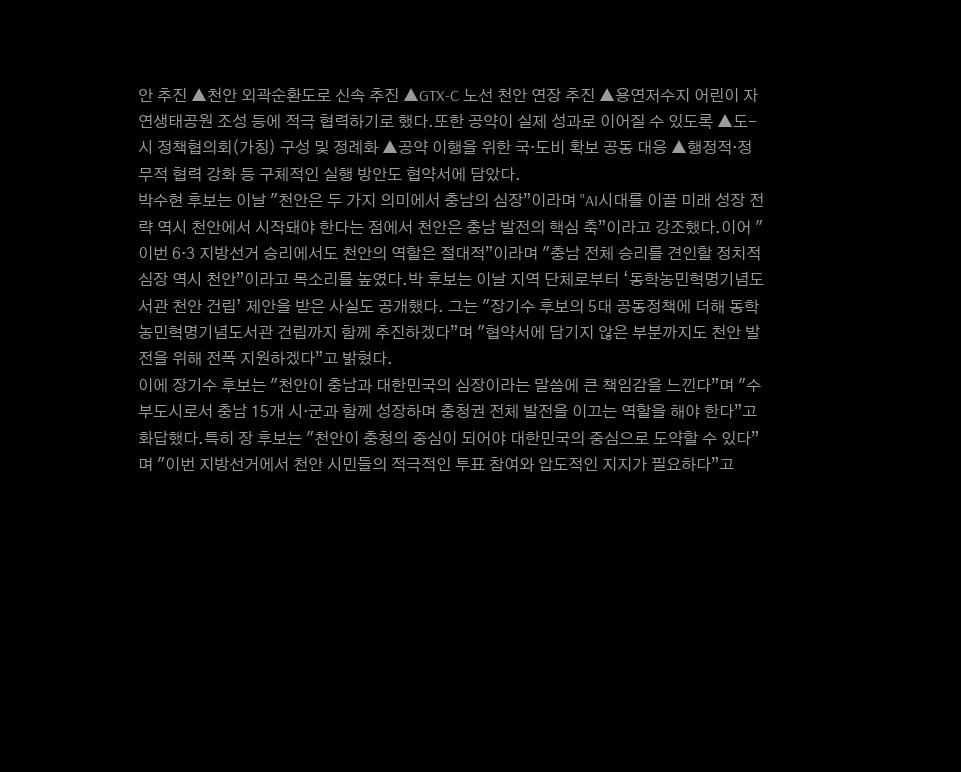안 추진 ▲천안 외곽순환도로 신속 추진 ▲GTX-C 노선 천안 연장 추진 ▲용연저수지 어린이 자연생태공원 조성 등에 적극 협력하기로 했다.또한 공약이 실제 성과로 이어질 수 있도록 ▲도-시 정책협의회(가칭) 구성 및 정례화 ▲공약 이행을 위한 국·도비 확보 공동 대응 ▲행정적·정무적 협력 강화 등 구체적인 실행 방안도 협약서에 담았다.
박수현 후보는 이날 "천안은 두 가지 의미에서 충남의 심장”이라며 "AI시대를 이끌 미래 성장 전략 역시 천안에서 시작돼야 한다는 점에서 천안은 충남 발전의 핵심 축”이라고 강조했다.이어 "이번 6·3 지방선거 승리에서도 천안의 역할은 절대적”이라며 "충남 전체 승리를 견인할 정치적 심장 역시 천안”이라고 목소리를 높였다.박 후보는 이날 지역 단체로부터 ‘동학농민혁명기념도서관 천안 건립’ 제안을 받은 사실도 공개했다. 그는 "장기수 후보의 5대 공동정책에 더해 동학농민혁명기념도서관 건립까지 함께 추진하겠다”며 "협약서에 담기지 않은 부분까지도 천안 발전을 위해 전폭 지원하겠다”고 밝혔다.
이에 장기수 후보는 "천안이 충남과 대한민국의 심장이라는 말씀에 큰 책임감을 느낀다”며 "수부도시로서 충남 15개 시·군과 함께 성장하며 충청권 전체 발전을 이끄는 역할을 해야 한다”고 화답했다.특히 장 후보는 "천안이 충청의 중심이 되어야 대한민국의 중심으로 도약할 수 있다”며 "이번 지방선거에서 천안 시민들의 적극적인 투표 참여와 압도적인 지지가 필요하다”고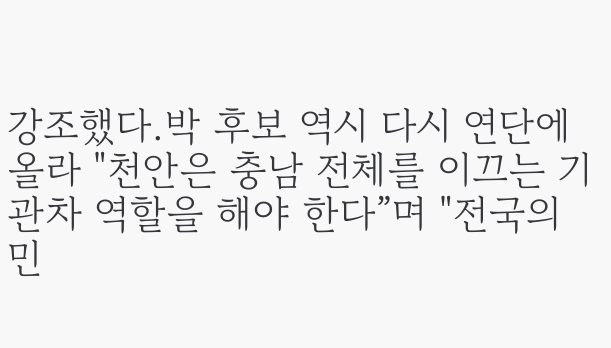강조했다.박 후보 역시 다시 연단에 올라 "천안은 충남 전체를 이끄는 기관차 역할을 해야 한다”며 "전국의 민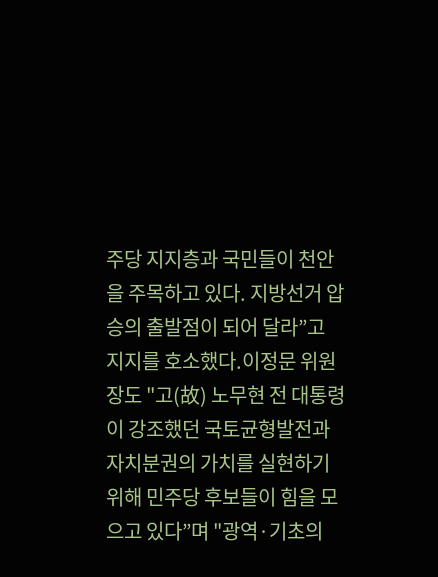주당 지지층과 국민들이 천안을 주목하고 있다. 지방선거 압승의 출발점이 되어 달라”고 지지를 호소했다.이정문 위원장도 "고(故) 노무현 전 대통령이 강조했던 국토균형발전과 자치분권의 가치를 실현하기 위해 민주당 후보들이 힘을 모으고 있다”며 "광역·기초의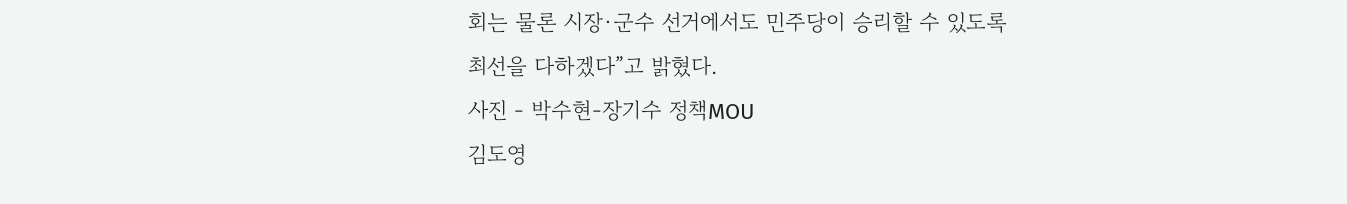회는 물론 시장·군수 선거에서도 민주당이 승리할 수 있도록 최선을 다하겠다”고 밝혔다.
사진 - 박수현-장기수 정책MOU
김도영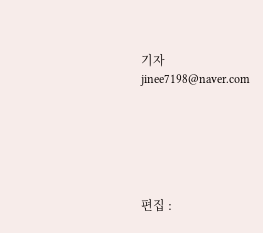기자 jinee7198@naver.com






편집 :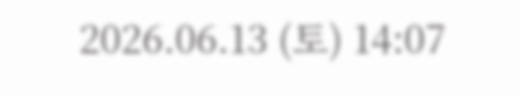2026.06.13 (토) 14:07